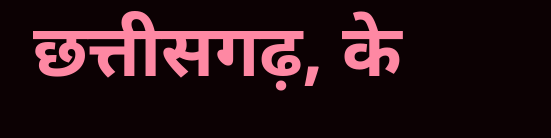छत्तीसगढ़, के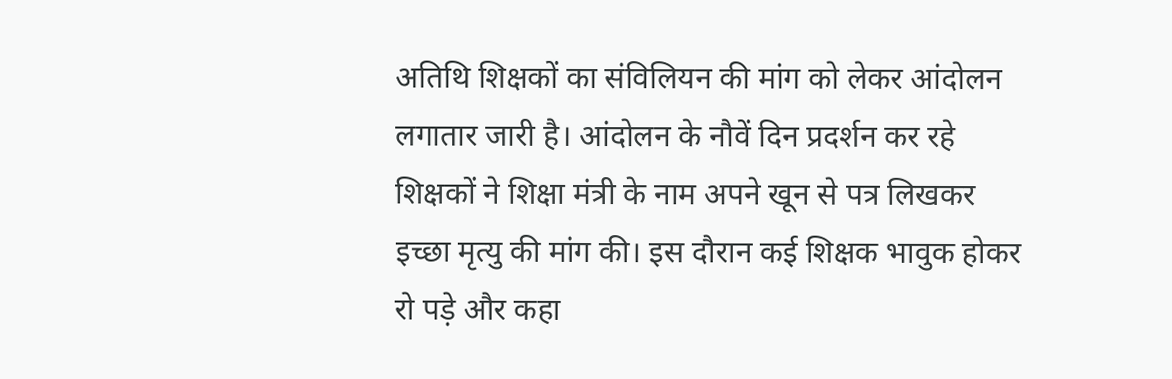अतिथि शिक्षकों का संविलियन की मांग को लेकर आंदोलन लगातार जारी है। आंदोलन के नौवें दिन प्रदर्शन कर रहे शिक्षकों ने शिक्षा मंत्री के नाम अपने खून से पत्र लिखकर इच्छा मृत्यु की मांग की। इस दौरान कई शिक्षक भावुक होकर रो पड़े और कहा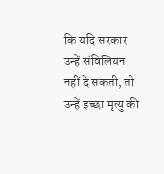कि यदि सरकार उन्हें संविलियन नहीं दे सकती, तो उन्हें इच्छा मृत्यु की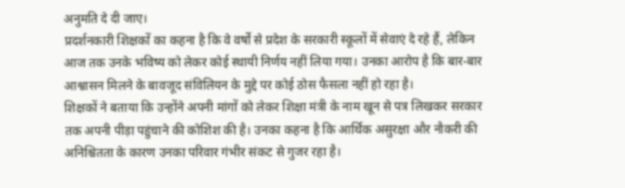अनुमति दे दी जाए।
प्रदर्शनकारी शिक्षकों का कहना है कि वे वर्षों से प्रदेश के सरकारी स्कूलों में सेवाएं दे रहे हैं, लेकिन आज तक उनके भविष्य को लेकर कोई स्थायी निर्णय नहीं लिया गया। उनका आरोप है कि बार-बार आश्वासन मिलने के बावजूद संविलियन के मुद्दे पर कोई ठोस फैसला नहीं हो रहा है।
शिक्षकों ने बताया कि उन्होंने अपनी मांगों को लेकर शिक्षा मंत्री के नाम खून से पत्र लिखकर सरकार तक अपनी पीड़ा पहुंचाने की कोशिश की है। उनका कहना है कि आर्थिक असुरक्षा और नौकरी की अनिश्चितता के कारण उनका परिवार गंभीर संकट से गुजर रहा है।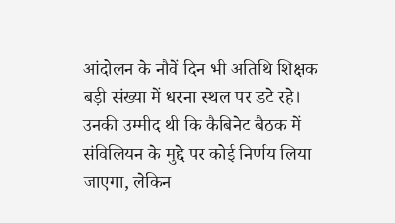आंदोलन के नौवें दिन भी अतिथि शिक्षक बड़ी संख्या में धरना स्थल पर डटे रहे। उनकी उम्मीद थी कि कैबिनेट बैठक में संविलियन के मुद्दे पर कोई निर्णय लिया जाएगा, लेकिन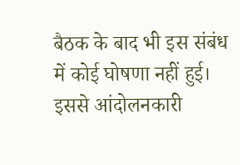बैठक के बाद भी इस संबंध में कोई घोषणा नहीं हुई। इससे आंदोलनकारी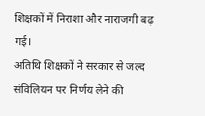शिक्षकों में निराशा और नाराजगी बढ़ गई।
अतिथि शिक्षकों ने सरकार से जल्द संविलियन पर निर्णय लेने की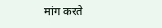मांग करते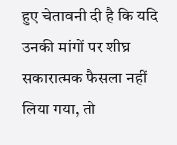हुए चेतावनी दी है कि यदि उनकी मांगों पर शीघ्र सकारात्मक फैसला नहीं लिया गया, तो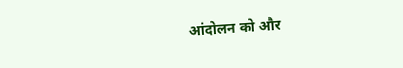आंदोलन को और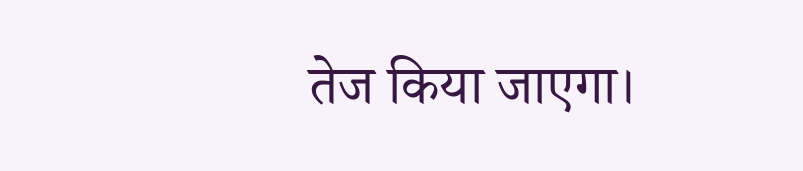तेज किया जाएगा।